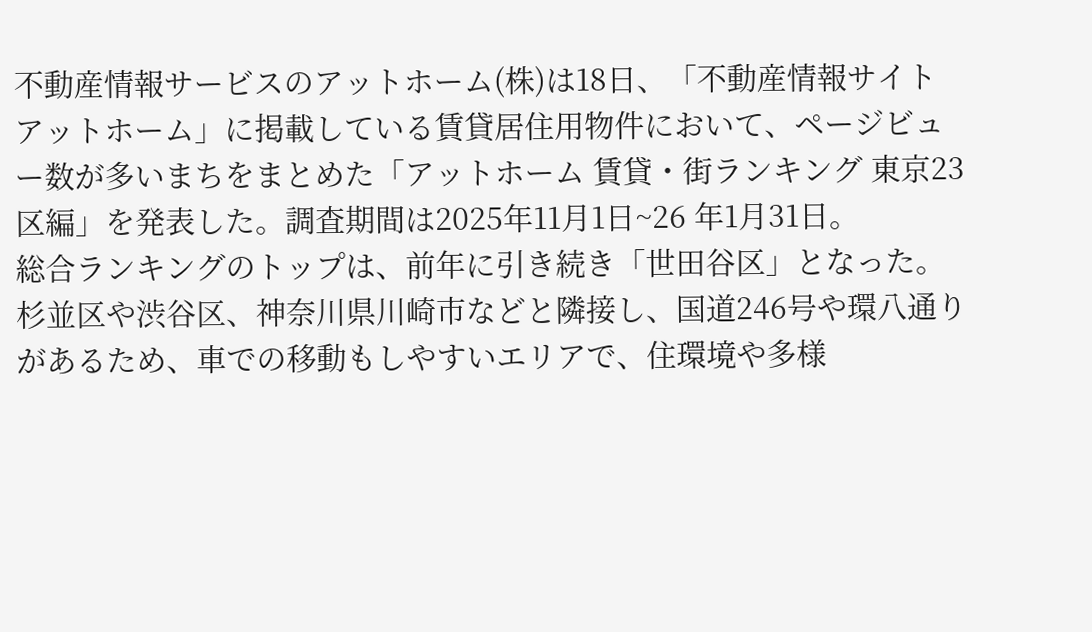不動産情報サービスのアットホーム(株)は18日、「不動産情報サイト アットホーム」に掲載している賃貸居住用物件において、ページビュー数が多いまちをまとめた「アットホーム 賃貸・街ランキング 東京23区編」を発表した。調査期間は2025年11月1日~26 年1月31日。
総合ランキングのトップは、前年に引き続き「世田谷区」となった。杉並区や渋谷区、神奈川県川崎市などと隣接し、国道246号や環八通りがあるため、車での移動もしやすいエリアで、住環境や多様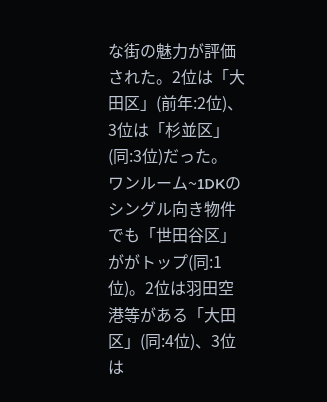な街の魅力が評価された。2位は「大田区」(前年:2位)、3位は「杉並区」(同:3位)だった。
ワンルーム~1DKのシングル向き物件でも「世田谷区」ががトップ(同:1位)。2位は羽田空港等がある「大田区」(同:4位)、3位は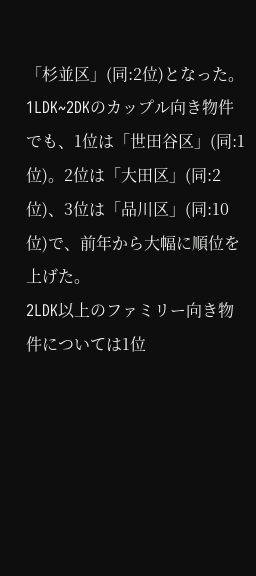「杉並区」(同:2位)となった。
1LDK~2DKのカップル向き物件でも、1位は「世田谷区」(同:1位)。2位は「大田区」(同:2位)、3位は「品川区」(同:10位)で、前年から大幅に順位を上げた。
2LDK以上のファミリー向き物件については1位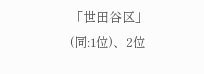「世田谷区」(同:1位)、2位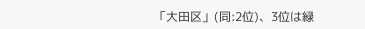「大田区」(同:2位)、3位は緑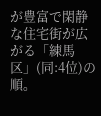が豊富で閑静な住宅街が広がる「練馬区」(同:4位)の順。